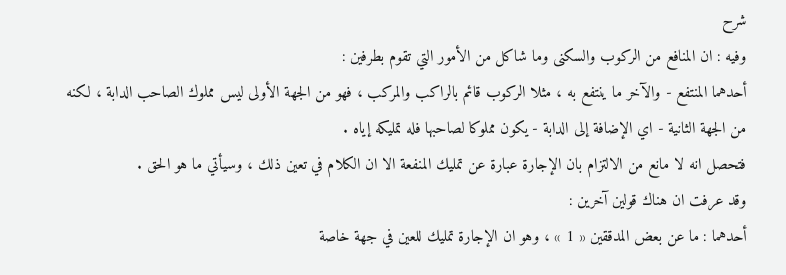شرح
وفيه : ان المنافع من الركوب والسكنى وما شاكل من الأمور التي تقوم بطرفين :
أحدهما المنتفع - والآخر ما ينتفع به ، مثلا الركوب قائم بالراكب والمركب ، فهو من الجهة الأولى ليس مملوك الصاحب الدابة ، لكنه من الجهة الثانية - اي الإضافة إلى الدابة - يكون مملوكا لصاحبها فله تمليكه إياه .
فتحصل انه لا مانع من الالتزام بان الإجارة عبارة عن تمليك المنفعة الا ان الكلام في تعين ذلك ، وسيأتي ما هو الحق .
وقد عرفت ان هناك قولين آخرين :
أحدهما : ما عن بعض المدققين « 1 » ، وهو ان الإجارة تمليك للعين في جهة خاصة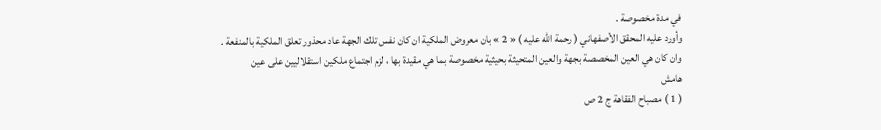في مدة مخصوصة .
وأورد عليه المحقق الأصفهاني ( رحمة الله عليه ) « 2 » بان معروض الملكية ان كان نفس تلك الجهة عاد محذور تعلق الملكية بالمنفعة .
وان كان هي العين المخصصة بجهة والعين المتحيثة بحيثية مخصوصة بما هي مقيدة بها ، لزم اجتماع ملكين استقلاليين على عين
هامش
( 1 ) مصباح الفقاهة ج 2 ص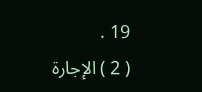19 .
( 2 ) الإجارة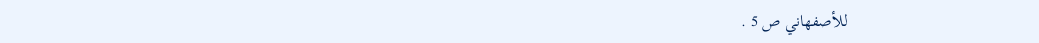للأصفهاني ص 5 .